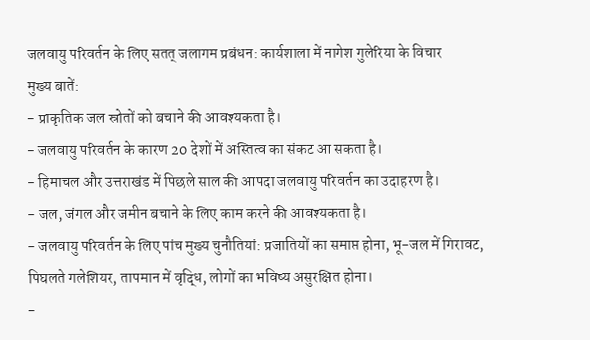जलवायु परिवर्तन के लिए सतत् जलागम प्रबंधन: कार्यशाला में नागेश गुलेरिया के विचार
मुख्य बातें:
- प्राकृतिक जल स्रोतों को बचाने की आवश्यकता है।
- जलवायु परिवर्तन के कारण 20 देशों में अस्तित्व का संकट आ सकता है।
- हिमाचल और उत्तराखंड में पिछले साल की आपदा जलवायु परिवर्तन का उदाहरण है।
- जल, जंगल और जमीन बचाने के लिए काम करने की आवश्यकता है।
- जलवायु परिवर्तन के लिए पांच मुख्य चुनौतियां: प्रजातियों का समाप्त होना, भू-जल में गिरावट, पिघलते गलेशियर, तापमान में वृद्धि, लोगों का भविष्य असुरक्षित होना।
-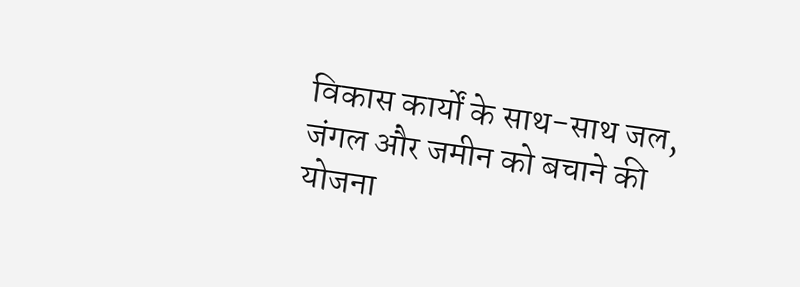विकास कार्यों के साथ-साथ जल, जंगल और जमीन को बचाने की योजना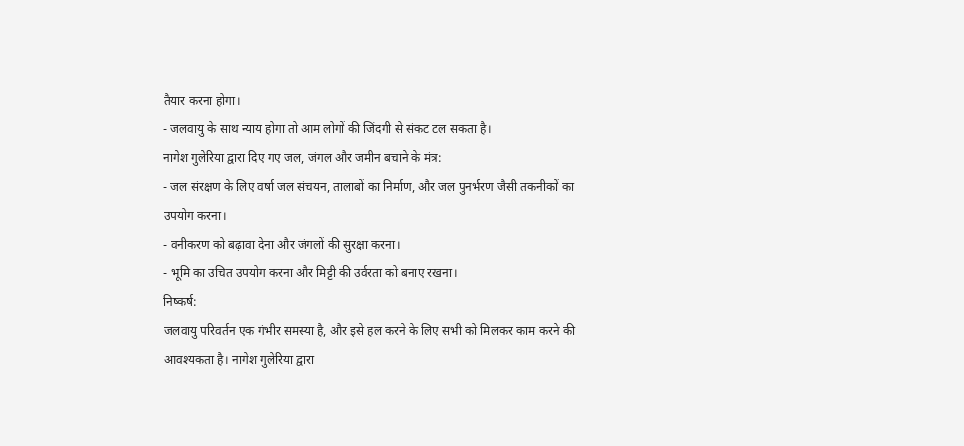तैयार करना होगा।
- जलवायु के साथ न्याय होगा तो आम लोगों की जिंदगी से संकट टल सकता है।
नागेश गुलेरिया द्वारा दिए गए जल, जंगल और जमीन बचाने के मंत्र:
- जल संरक्षण के लिए वर्षा जल संचयन, तालाबों का निर्माण, और जल पुनर्भरण जैसी तकनीकों का उपयोग करना।
- वनीकरण को बढ़ावा देना और जंगलों की सुरक्षा करना।
- भूमि का उचित उपयोग करना और मिट्टी की उर्वरता को बनाए रखना।
निष्कर्ष:
जलवायु परिवर्तन एक गंभीर समस्या है, और इसे हल करने के लिए सभी को मिलकर काम करने की आवश्यकता है। नागेश गुलेरिया द्वारा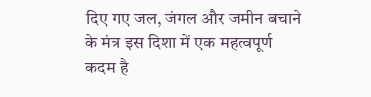दिए गए जल, जंगल और जमीन बचाने के मंत्र इस दिशा में एक महत्वपूर्ण कदम है